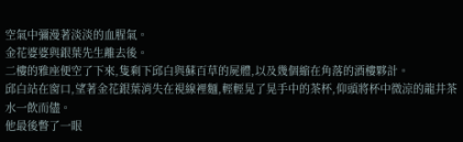空氣中彌漫著淡淡的血腥氣。
金花婆婆與銀葉先生離去後。
二樓的雅座便空了下來,隻剩下邱白與蘇百草的屍體,以及幾個縮在角落的酒樓夥計。
邱白站在窗口,望著金花銀葉消失在視線裡麵,輕輕晃了晃手中的茶杯,仰頭將杯中微涼的龍井茶水一飲而儘。
他最後瞥了一眼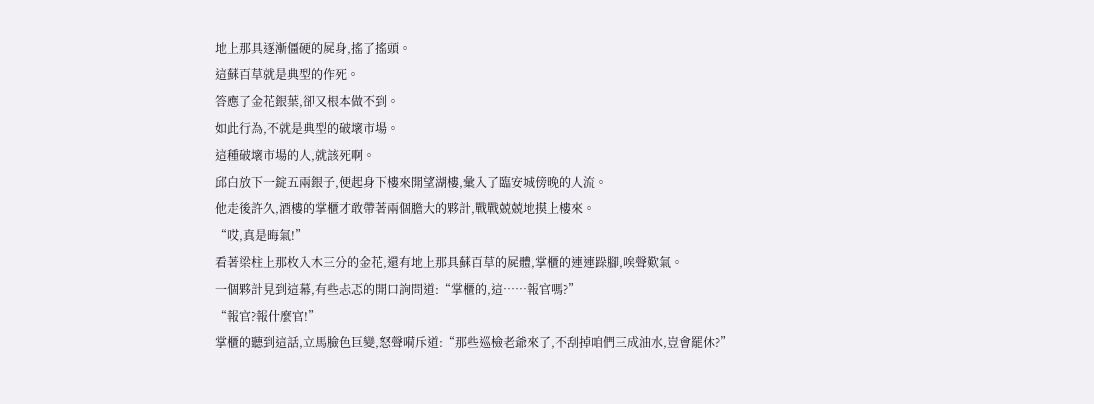地上那具逐漸僵硬的屍身,搖了搖頭。
這蘇百草就是典型的作死。
答應了金花銀葉,卻又根本做不到。
如此行為,不就是典型的破壞市場。
這種破壞市場的人,就該死啊。
邱白放下一錠五兩銀子,便起身下樓來開望湖樓,彙入了臨安城傍晚的人流。
他走後許久,酒樓的掌櫃才敢帶著兩個膽大的夥計,戰戰兢兢地摸上樓來。
“哎,真是晦氣!”
看著梁柱上那枚入木三分的金花,還有地上那具蘇百草的屍體,掌櫃的連連跺腳,唉聲歎氣。
一個夥計見到這幕,有些忐忑的開口詢問道:“掌櫃的,這……報官嗎?”
“報官?報什麼官!”
掌櫃的聽到這話,立馬臉色巨變,怒聲嗬斥道:“那些巡檢老爺來了,不刮掉咱們三成油水,豈會罷休?”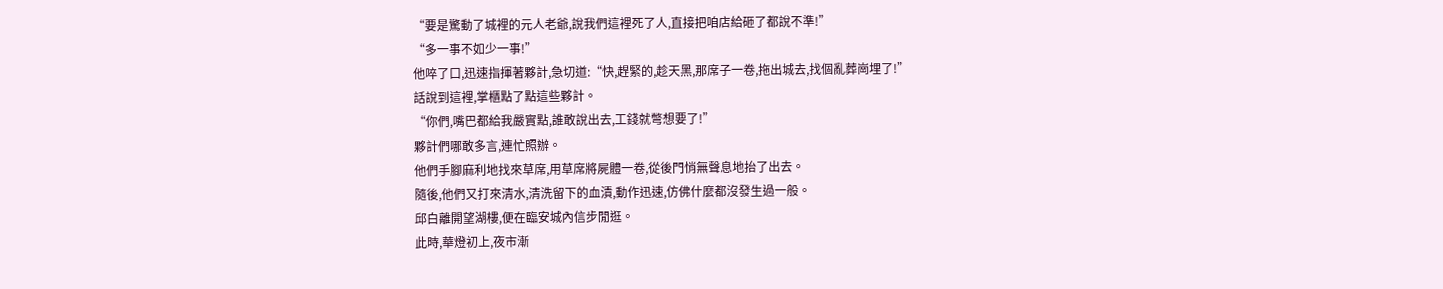“要是驚動了城裡的元人老爺,說我們這裡死了人,直接把咱店給砸了都說不準!”
“多一事不如少一事!”
他啐了口,迅速指揮著夥計,急切道:“快,趕緊的,趁天黑,那席子一卷,拖出城去,找個亂葬崗埋了!”
話說到這裡,掌櫃點了點這些夥計。
“你們,嘴巴都給我嚴實點,誰敢說出去,工錢就彆想要了!”
夥計們哪敢多言,連忙照辦。
他們手腳麻利地找來草席,用草席將屍體一卷,從後門悄無聲息地抬了出去。
隨後,他們又打來清水,清洗留下的血漬,動作迅速,仿佛什麼都沒發生過一般。
邱白離開望湖樓,便在臨安城內信步閒逛。
此時,華燈初上,夜市漸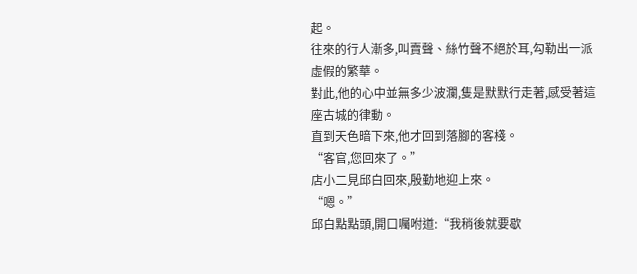起。
往來的行人漸多,叫賣聲、絲竹聲不絕於耳,勾勒出一派虛假的繁華。
對此,他的心中並無多少波瀾,隻是默默行走著,感受著這座古城的律動。
直到天色暗下來,他才回到落腳的客棧。
“客官,您回來了。”
店小二見邱白回來,殷勤地迎上來。
“嗯。”
邱白點點頭,開口囑咐道:“我稍後就要歇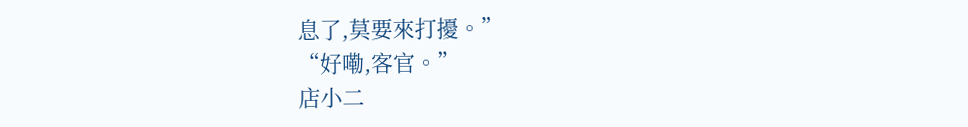息了,莫要來打擾。”
“好嘞,客官。”
店小二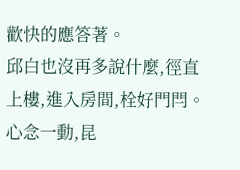歡快的應答著。
邱白也沒再多說什麼,徑直上樓,進入房間,栓好門閂。
心念一動,昆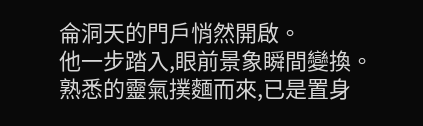侖洞天的門戶悄然開啟。
他一步踏入,眼前景象瞬間變換。
熟悉的靈氣撲麵而來,已是置身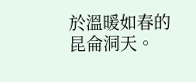於溫暖如春的昆侖洞天。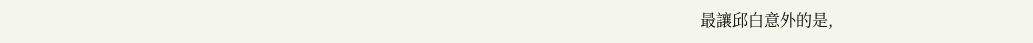最讓邱白意外的是,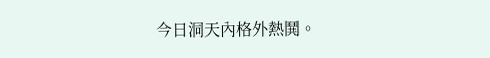今日洞天內格外熱鬨。